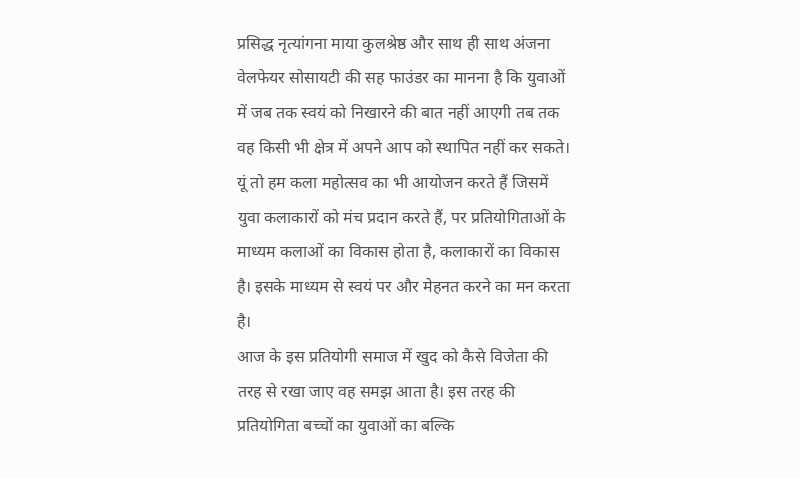प्रसिद्ध नृत्यांगना माया कुलश्रेष्ठ और साथ ही साथ अंजना वेलफेयर सोसायटी की सह फाउंडर का मानना है कि युवाओं में जब तक स्वयं को निखारने की बात नहीं आएगी तब तक वह किसी भी क्षेत्र में अपने आप को स्थापित नहीं कर सकते।
यूं तो हम कला महोत्सव का भी आयोजन करते हैं जिसमें युवा कलाकारों को मंच प्रदान करते हैं, पर प्रतियोगिताओं के माध्यम कलाओं का विकास होता है, कलाकारों का विकास है। इसके माध्यम से स्वयं पर और मेहनत करने का मन करता है।
आज के इस प्रतियोगी समाज में खुद को कैसे विजेता की तरह से रखा जाए वह समझ आता है। इस तरह की प्रतियोगिता बच्चों का युवाओं का बल्कि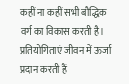कहीं ना कहीं सभी बौद्धिक वर्ग का विकास करती है। प्रतियोगिताएं जीवन में ऊर्जा प्रदान करती हैं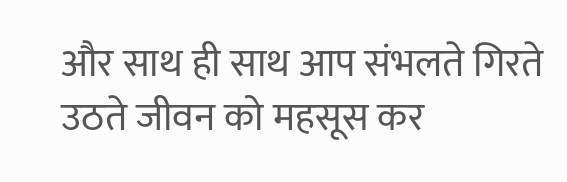और साथ ही साथ आप संभलते गिरते उठते जीवन को महसूस कर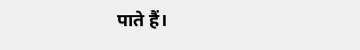पाते हैं।